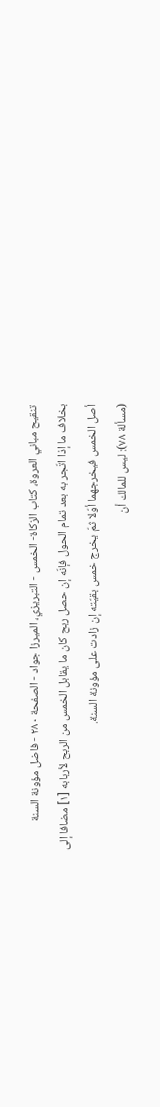تنقيح مباني العروة، كتاب الزكاة- الخمس - التبريزي، الميرزا جواد - الصفحة ٢٨٠ - فاضل مؤونة السنة
بخلاف ما إذا اتّجر به بعد تمام الحول فإنّه إن حصل ربح كان ما يقابل الخمس من الربح لأربابه [١] مضافا إلى أصل الخمس فيخرجهما أوّلا ثمّ يخرج خمس بقيّته إن زادت على مؤونة السنة.
(مسألة ٧٨): ليس للمالك أن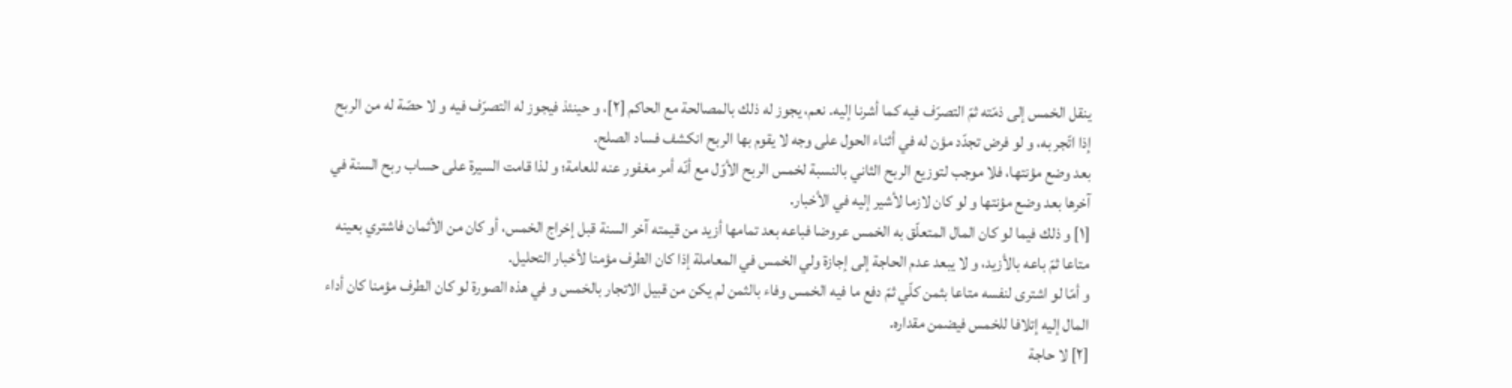ينقل الخمس إلى ذمّته ثمّ التصرّف فيه كما أشرنا إليه. نعم، يجوز له ذلك بالمصالحة مع الحاكم [٢]، و حينئذ فيجوز له التصرّف فيه و لا حصّة له من الربح إذا اتّجر به، و لو فرض تجدّد مؤن له في أثناء الحول على وجه لا يقوم بها الربح انكشف فساد الصلح.
بعد وضع مؤنتها، فلا موجب لتوزيع الربح الثاني بالنسبة لخمس الربح الأوّل مع أنّه أمر مغفور عنه للعامة؛ و لذا قامت السيرة على حساب ربح السنة في آخرها بعد وضع مؤنتها و لو كان لازما لأشير إليه في الأخبار.
[١] و ذلك فيما لو كان المال المتعلّق به الخمس عروضا فباعه بعد تمامها أزيد من قيمته آخر السنة قبل إخراج الخمس، أو كان من الأثمان فاشتري بعينه متاعا ثمّ باعه بالأزيد، و لا يبعد عدم الحاجة إلى إجازة ولي الخمس في المعاملة إذا كان الطرف مؤمنا لأخبار التحليل.
و أمّا لو اشترى لنفسه متاعا بثمن كلّي ثمّ دفع ما فيه الخمس وفاء بالثمن لم يكن من قبيل الاتجار بالخمس و في هذه الصورة لو كان الطرف مؤمنا كان أداء المال إليه إتلافا للخمس فيضمن مقداره.
[٢] لا حاجة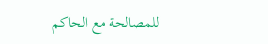للمصالحة مع الحاكم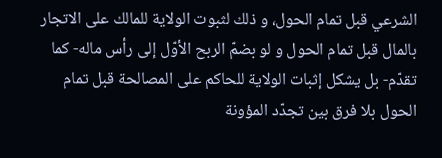الشرعي قبل تمام الحول، و ذلك لثبوت الولاية للمالك على الاتجار بالمال قبل تمام الحول و لو بضمّ الربح الأوّل إلى رأس ماله- كما تقدّم- بل يشكل إثبات الولاية للحاكم على المصالحة قبل تمام الحول بلا فرق بين تجدّد المؤونة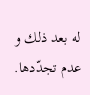له بعد ذلك و عدم تجدّدها.